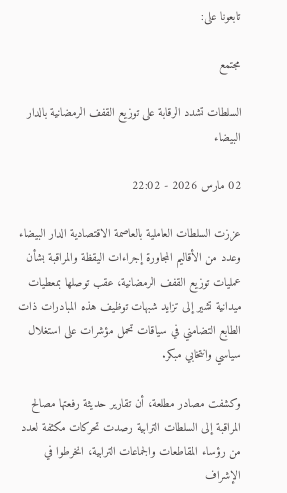تابعونا على:

مجتمع

السلطات تشدد الرقابة على توزيع القفف الرمضانية بالدار البيضاء

02 مارس 2026 - 22:02

عززت السلطات العاملية بالعاصمة الاقتصادية الدار البيضاء وعدد من الأقاليم المجاورة إجراءات اليقظة والمراقبة بشأن عمليات توزيع القفف الرمضانية، عقب توصلها بمعطيات ميدانية تشير إلى تزايد شبهات توظيف هذه المبادرات ذات الطابع التضامني في سياقات تحمل مؤشرات على استغلال سياسي وانتخابي مبكر.

وكشفت مصادر مطلعة، أن تقارير حديثة رفعتها مصالح المراقبة إلى السلطات الترابية رصدت تحركات مكثفة لعدد من رؤساء المقاطعات والجماعات الترابية، انخرطوا في الإشراف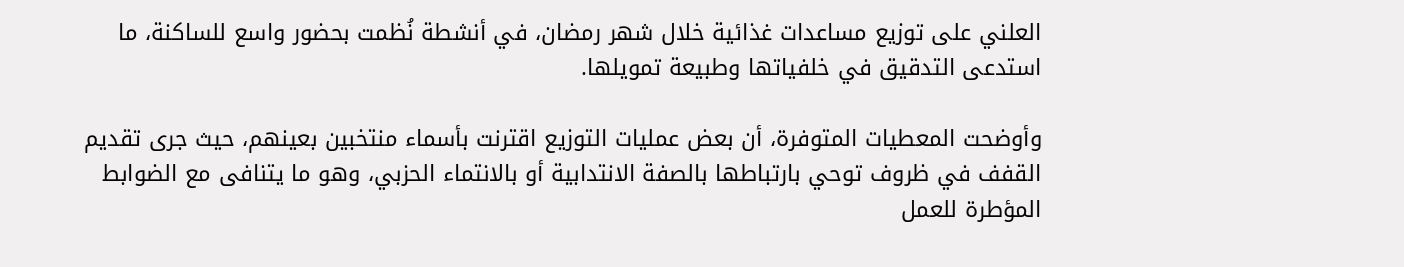العلني على توزيع مساعدات غذائية خلال شهر رمضان، في أنشطة نُظمت بحضور واسع للساكنة، ما استدعى التدقيق في خلفياتها وطبيعة تمويلها.

وأوضحت المعطيات المتوفرة، أن بعض عمليات التوزيع اقترنت بأسماء منتخبين بعينهم، حيث جرى تقديم القفف في ظروف توحي بارتباطها بالصفة الانتدابية أو بالانتماء الحزبي، وهو ما يتنافى مع الضوابط المؤطرة للعمل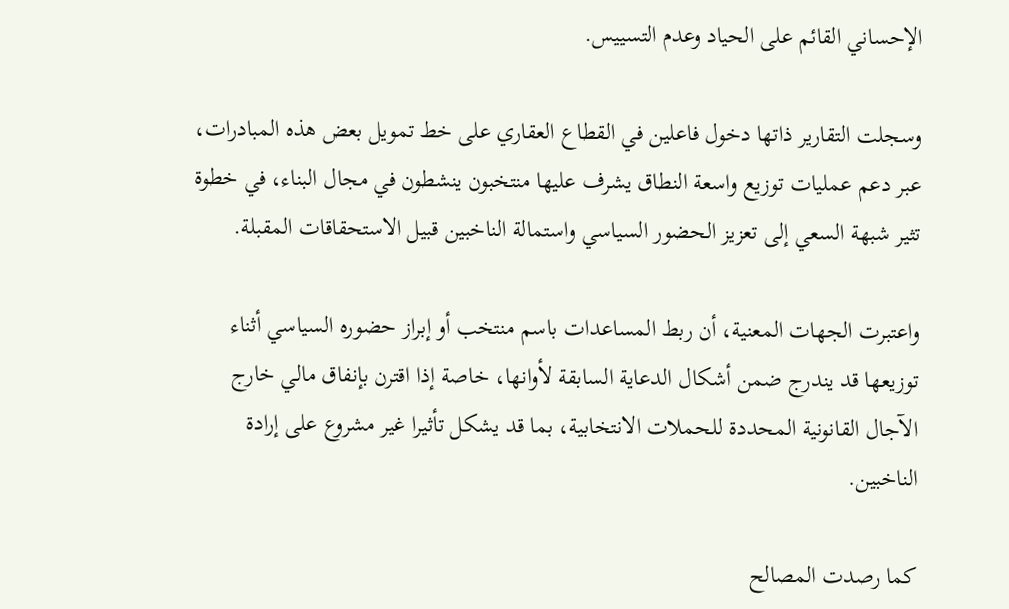الإحساني القائم على الحياد وعدم التسييس.

وسجلت التقارير ذاتها دخول فاعلين في القطاع العقاري على خط تمويل بعض هذه المبادرات، عبر دعم عمليات توزيع واسعة النطاق يشرف عليها منتخبون ينشطون في مجال البناء، في خطوة تثير شبهة السعي إلى تعزيز الحضور السياسي واستمالة الناخبين قبيل الاستحقاقات المقبلة.

واعتبرت الجهات المعنية، أن ربط المساعدات باسم منتخب أو إبراز حضوره السياسي أثناء توزيعها قد يندرج ضمن أشكال الدعاية السابقة لأوانها، خاصة إذا اقترن بإنفاق مالي خارج الآجال القانونية المحددة للحملات الانتخابية، بما قد يشكل تأثيرا غير مشروع على إرادة الناخبين.

كما رصدت المصالح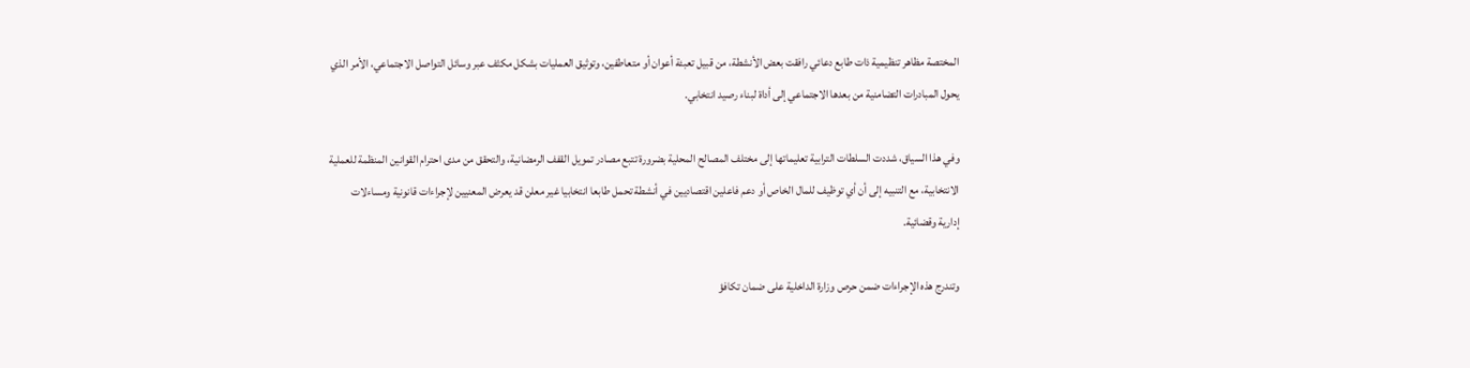المختصة مظاهر تنظيمية ذات طابع دعائي رافقت بعض الأنشطة، من قبيل تعبئة أعوان أو متعاطفين، وتوثيق العمليات بشكل مكثف عبر وسائل التواصل الاجتماعي، الأمر الذي يحول المبادرات التضامنية من بعدها الاجتماعي إلى أداة لبناء رصيد انتخابي.

وفي هذا السياق، شددت السلطات الترابية تعليماتها إلى مختلف المصالح المحلية بضرورة تتبع مصادر تمويل القفف الرمضانية، والتحقق من مدى احترام القوانين المنظمة للعملية الانتخابية، مع التنبيه إلى أن أي توظيف للمال الخاص أو دعم فاعلين اقتصاديين في أنشطة تحمل طابعا انتخابيا غير معلن قد يعرض المعنيين لإجراءات قانونية ومساءلات إدارية وقضائية.

وتندرج هذه الإجراءات ضمن حرص وزارة الداخلية على ضمان تكافؤ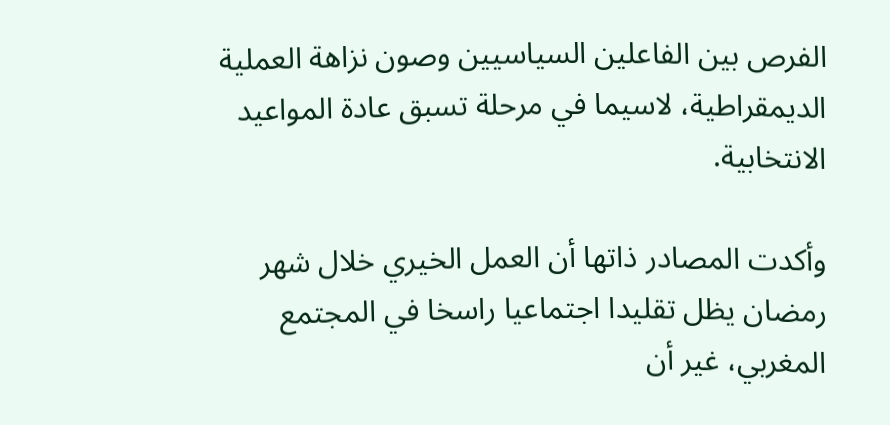الفرص بين الفاعلين السياسيين وصون نزاهة العملية الديمقراطية، لاسيما في مرحلة تسبق عادة المواعيد الانتخابية.

وأكدت المصادر ذاتها أن العمل الخيري خلال شهر رمضان يظل تقليدا اجتماعيا راسخا في المجتمع المغربي، غير أن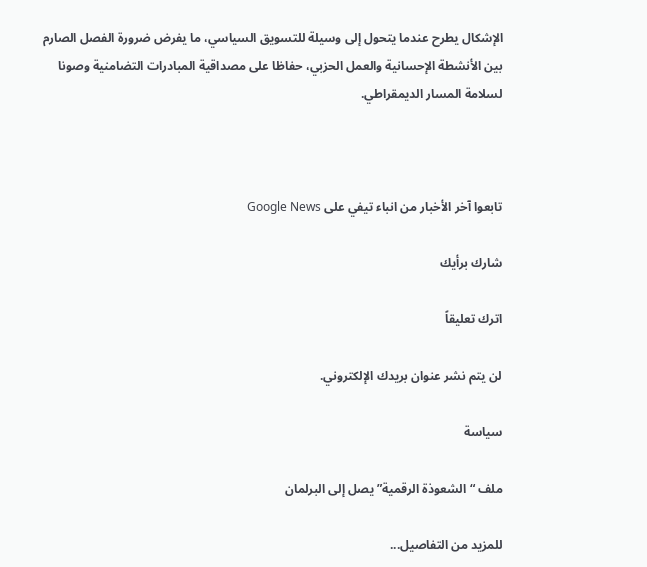الإشكال يطرح عندما يتحول إلى وسيلة للتسويق السياسي، ما يفرض ضرورة الفصل الصارم بين الأنشطة الإحسانية والعمل الحزبي، حفاظا على مصداقية المبادرات التضامنية وصونا لسلامة المسار الديمقراطي.



تابعوا آخر الأخبار من انباء تيفي على Google News

شارك برأيك

اترك تعليقاً

لن يتم نشر عنوان بريدك الإلكتروني.

سياسة

ملف “الشعوذة الرقمية” يصل إلى البرلمان

للمزيد من التفاصيل...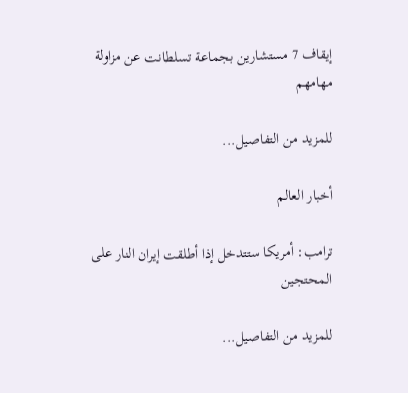إيقاف 7 مستشارين بجماعة تسلطانت عن مزاولة مهامهم

للمزيد من التفاصيل...

أخبار العالم

ترامب: أمريكا ستتدخل إذا أطلقت إيران النار على المحتجين

للمزيد من التفاصيل...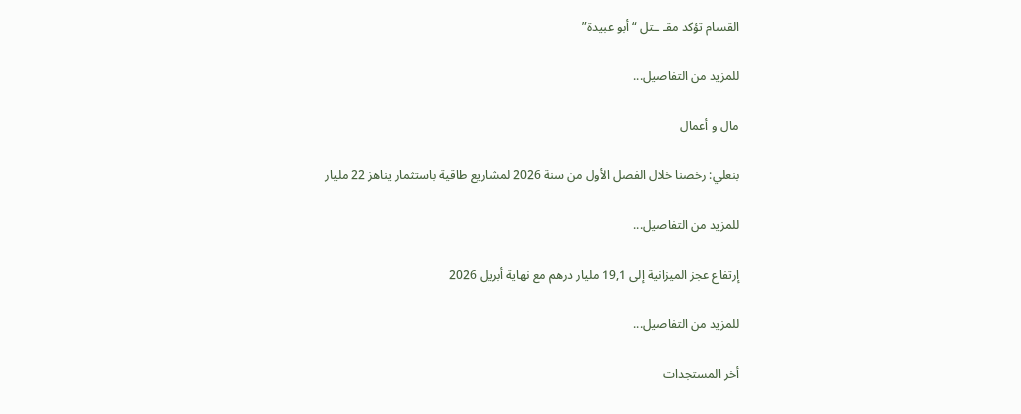القسام تؤكد مقـ ـتل “أبو عبيدة”

للمزيد من التفاصيل...

مال و أعمال

بنعلي: رخصنا خلال الفصل الأول من سنة 2026 لمشاريع طاقية باستثمار يناهز 22 مليار

للمزيد من التفاصيل...

إرتفاع عجز الميزانية إلى 19,1 مليار درهم مع نهاية أبريل 2026

للمزيد من التفاصيل...

أخر المستجدات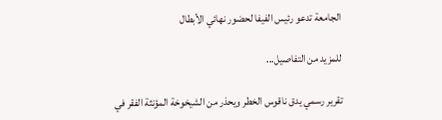الجامعة تدعو رئيس الفيفا لحضور نهائي الأبطال

للمزيد من التفاصيل...

تقرير رسمي يدق ناقوس الخطر ويحذر من الشيخوخة المؤنثة الفقر في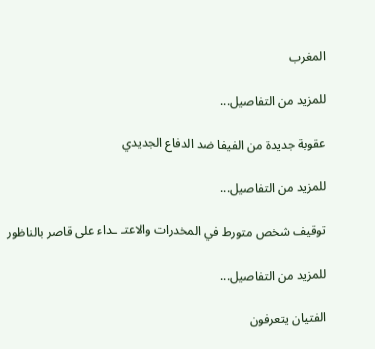المغرب

للمزيد من التفاصيل...

عقوبة جديدة من الفيفا ضد الدفاع الجديدي

للمزيد من التفاصيل...

توقيف شخص متورط في المخدرات والاعتـ ـداء على قاصر بالناظور

للمزيد من التفاصيل...

الفتيان يتعرفون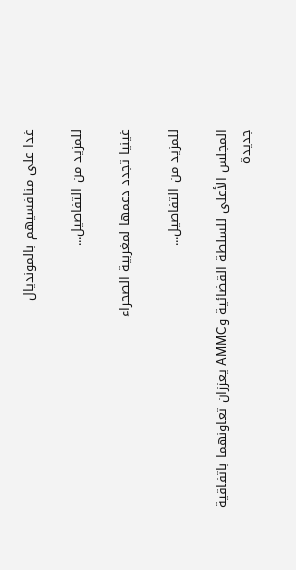غدا على منافسيهم بالمونديال

للمزيد من التفاصيل...

غينيا تجدد دعمها لمغربية الصحراء

للمزيد من التفاصيل...

المجلس الأعلى للسلطة القضائية وAMMC يعززان تعاونهما باتفاقية جديدة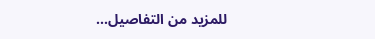للمزيد من التفاصيل...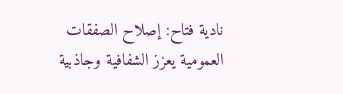نادية فتاح: إصلاح الصفقات العمومية يعزز الشفافية وجاذبية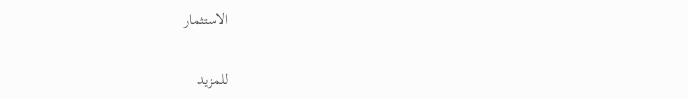الاستثمار

للمزيد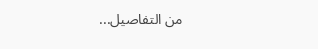من التفاصيل...